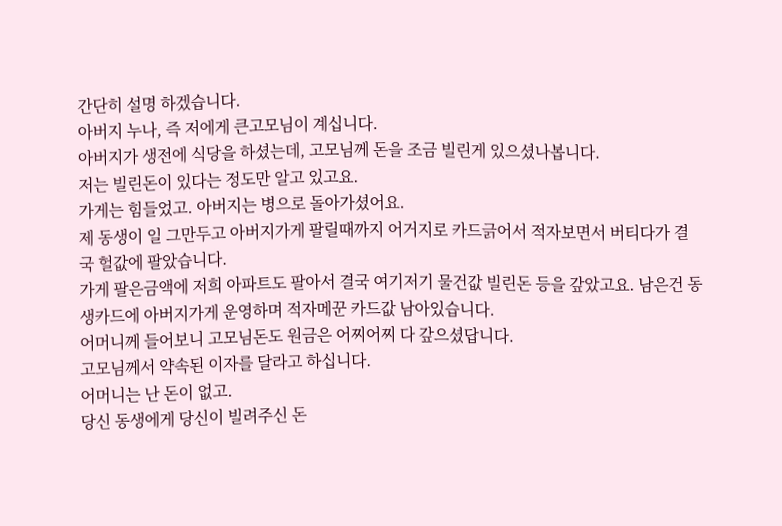간단히 설명 하겠습니다.
아버지 누나, 즉 저에게 큰고모님이 계십니다.
아버지가 생전에 식당을 하셨는데, 고모님께 돈을 조금 빌린게 있으셨나봅니다.
저는 빌린돈이 있다는 정도만 알고 있고요.
가게는 힘들었고. 아버지는 병으로 돌아가셨어요.
제 동생이 일 그만두고 아버지가게 팔릴때까지 어거지로 카드긁어서 적자보면서 버티다가 결국 헐값에 팔았습니다.
가게 팔은금액에 저희 아파트도 팔아서 결국 여기저기 물건값 빌린돈 등을 갚았고요. 남은건 동생카드에 아버지가게 운영하며 적자메꾼 카드값 남아있습니다.
어머니께 들어보니 고모님돈도 원금은 어찌어찌 다 갚으셨답니다.
고모님께서 약속된 이자를 달라고 하십니다.
어머니는 난 돈이 없고.
당신 동생에게 당신이 빌려주신 돈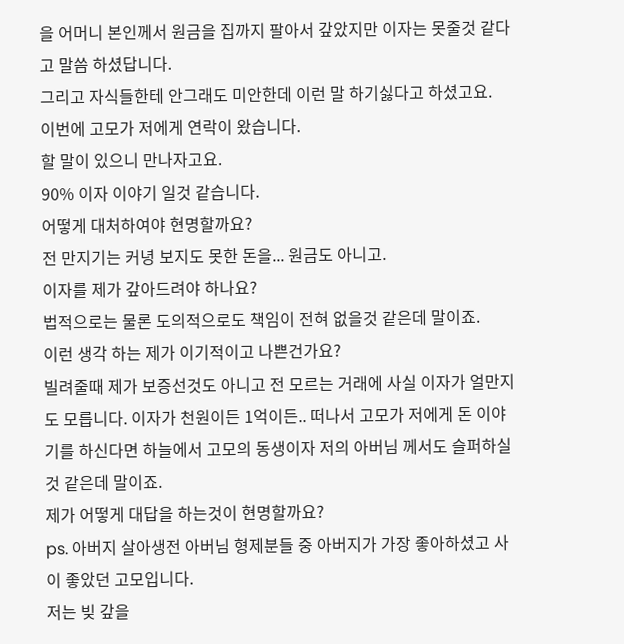을 어머니 본인께서 원금을 집까지 팔아서 갚았지만 이자는 못줄것 같다고 말씀 하셨답니다.
그리고 자식들한테 안그래도 미안한데 이런 말 하기싫다고 하셨고요.
이번에 고모가 저에게 연락이 왔습니다.
할 말이 있으니 만나자고요.
90% 이자 이야기 일것 같습니다.
어떻게 대처하여야 현명할까요?
전 만지기는 커녕 보지도 못한 돈을... 원금도 아니고.
이자를 제가 갚아드려야 하나요?
법적으로는 물론 도의적으로도 책임이 전혀 없을것 같은데 말이죠.
이런 생각 하는 제가 이기적이고 나쁜건가요?
빌려줄때 제가 보증선것도 아니고 전 모르는 거래에 사실 이자가 얼만지도 모릅니다. 이자가 천원이든 1억이든.. 떠나서 고모가 저에게 돈 이야기를 하신다면 하늘에서 고모의 동생이자 저의 아버님 께서도 슬퍼하실것 같은데 말이죠.
제가 어떻게 대답을 하는것이 현명할까요?
ps. 아버지 살아생전 아버님 형제분들 중 아버지가 가장 좋아하셨고 사이 좋았던 고모입니다.
저는 빚 갚을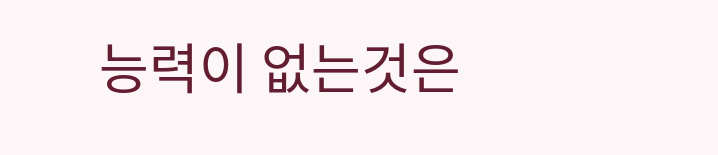능력이 없는것은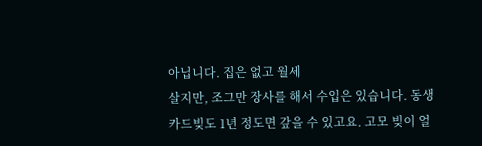아닙니다. 집은 없고 월세
살지만, 조그만 장사를 해서 수입은 있습니다. 동생 카드빚도 1년 정도면 갚을 수 있고요. 고모 빚이 얼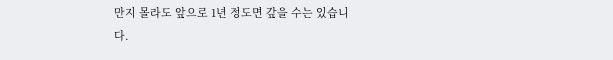만지 몰라도 앞으로 1년 정도면 갚을 수는 있습니다.